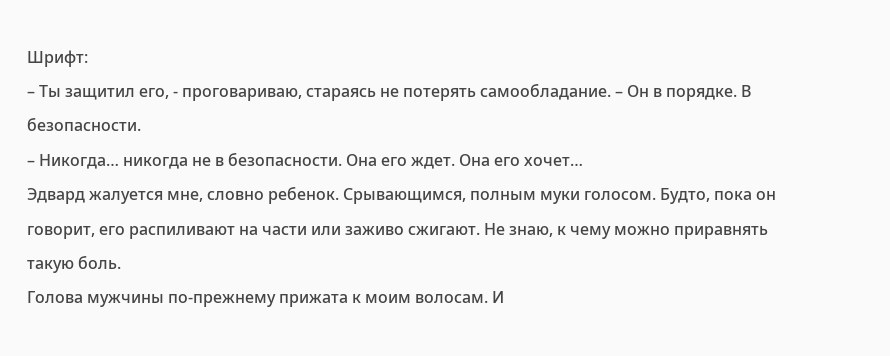Шрифт:
– Ты защитил его, - проговариваю, стараясь не потерять самообладание. – Он в порядке. В безопасности.
– Никогда… никогда не в безопасности. Она его ждет. Она его хочет…
Эдвард жалуется мне, словно ребенок. Срывающимся, полным муки голосом. Будто, пока он говорит, его распиливают на части или заживо сжигают. Не знаю, к чему можно приравнять такую боль.
Голова мужчины по-прежнему прижата к моим волосам. И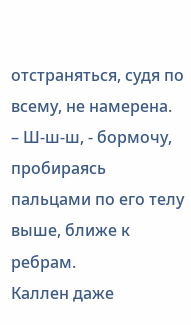отстраняться, судя по всему, не намерена.
– Ш-ш-ш, - бормочу, пробираясь пальцами по его телу выше, ближе к ребрам.
Каллен даже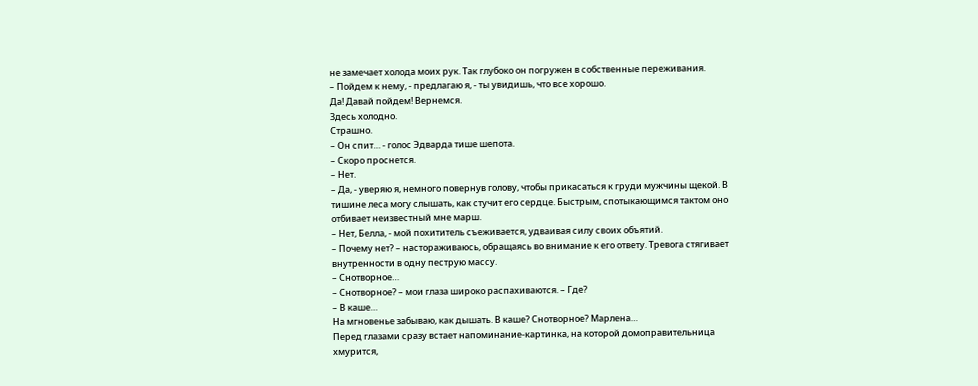не замечает холода моих рук. Так глубоко он погружен в собственные переживания.
– Пойдем к нему, - предлагаю я, - ты увидишь, что все хорошо.
Да! Давай пойдем! Вернемся.
Здесь холодно.
Страшно.
– Он спит… - голос Эдварда тише шепота.
– Скоро проснется.
– Нет.
– Да, - уверяю я, немного повернув голову, чтобы прикасаться к груди мужчины щекой. В тишине леса могу слышать, как стучит его сердце. Быстрым, спотыкающимся тактом оно отбивает неизвестный мне марш.
– Нет, Белла, - мой похититель съеживается, удваивая силу своих объятий.
– Почему нет? – настораживаюсь, обращаясь во внимание к его ответу. Тревога стягивает внутренности в одну пеструю массу.
– Снотворное…
– Снотворное? – мои глаза широко распахиваются. – Где?
– В каше…
На мгновенье забываю, как дышать. В каше? Снотворное? Марлена…
Перед глазами сразу встает напоминание-картинка, на которой домоправительница хмурится,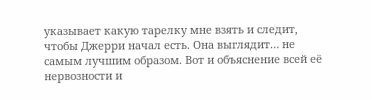указывает какую тарелку мне взять и следит, чтобы Джерри начал есть. Она выглядит… не самым лучшим образом. Вот и объяснение всей её нервозности и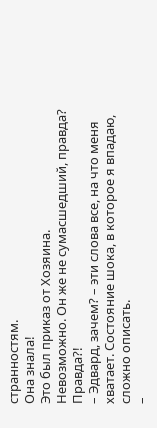странностям.
Она знала!
Это был приказ от Хозяина.
Невозможно. Он же не сумасшедший, правда?
Правда?!
– Эдвард, зачем? – эти слова все, на что меня хватает. Состояние шока, в которое я впадаю, сложно описать.
–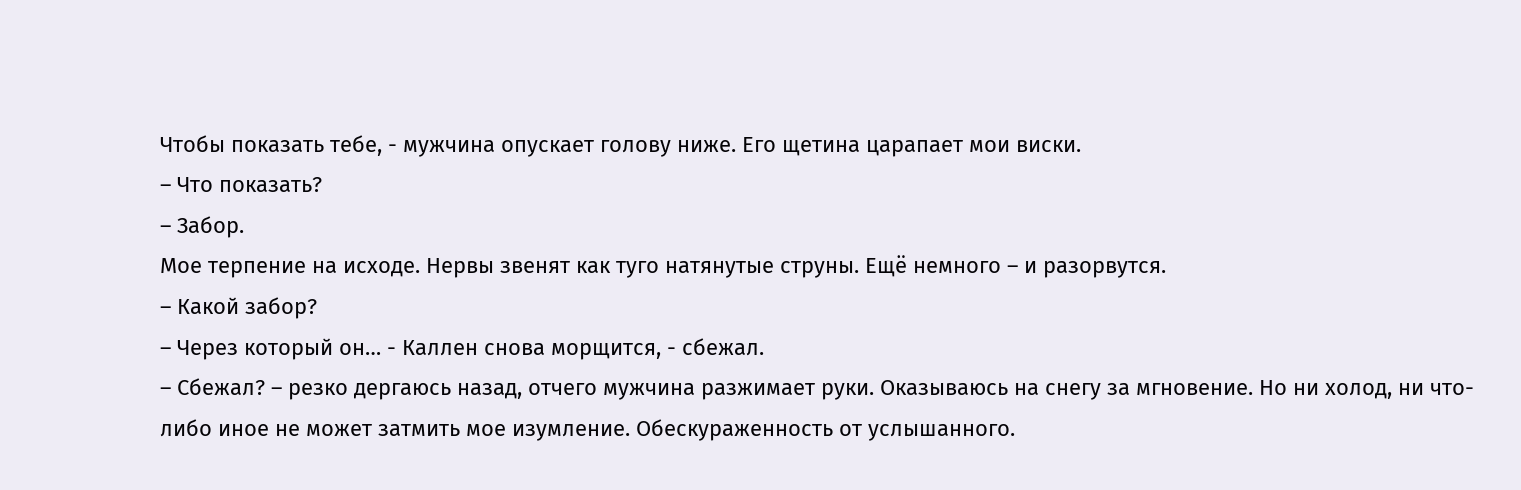Чтобы показать тебе, - мужчина опускает голову ниже. Его щетина царапает мои виски.
– Что показать?
– Забор.
Мое терпение на исходе. Нервы звенят как туго натянутые струны. Ещё немного – и разорвутся.
– Какой забор?
– Через который он… - Каллен снова морщится, - сбежал.
– Сбежал? – резко дергаюсь назад, отчего мужчина разжимает руки. Оказываюсь на снегу за мгновение. Но ни холод, ни что-либо иное не может затмить мое изумление. Обескураженность от услышанного.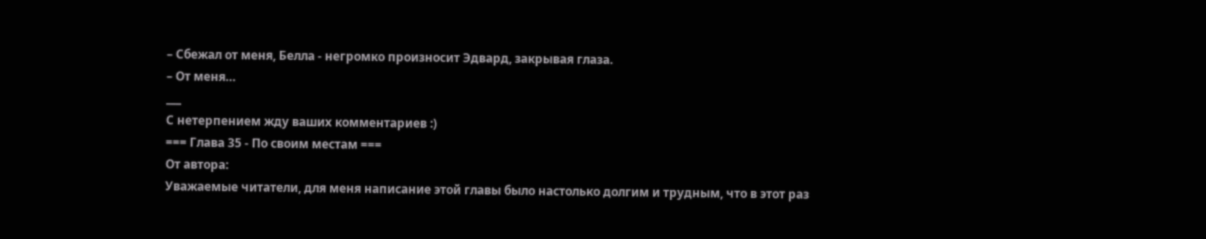– Сбежал от меня, Белла - негромко произносит Эдвард, закрывая глаза.
– От меня…
___
С нетерпением жду ваших комментариев :)
=== Глава 35 - По своим местам ===
От автора:
Уважаемые читатели, для меня написание этой главы было настолько долгим и трудным, что в этот раз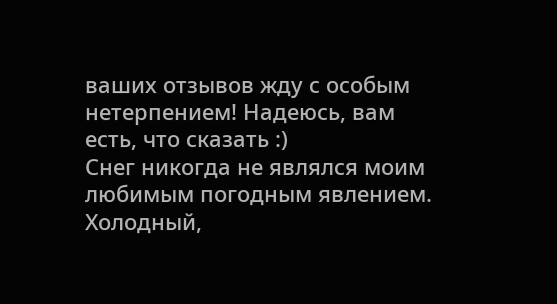ваших отзывов жду с особым нетерпением! Надеюсь, вам есть, что сказать :)
Снег никогда не являлся моим любимым погодным явлением. Холодный,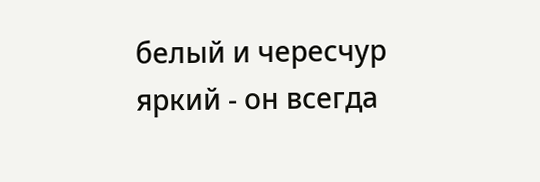белый и чересчур яркий - он всегда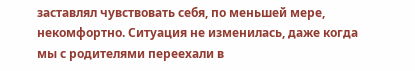заставлял чувствовать себя, по меньшей мере, некомфортно. Ситуация не изменилась, даже когда мы с родителями переехали в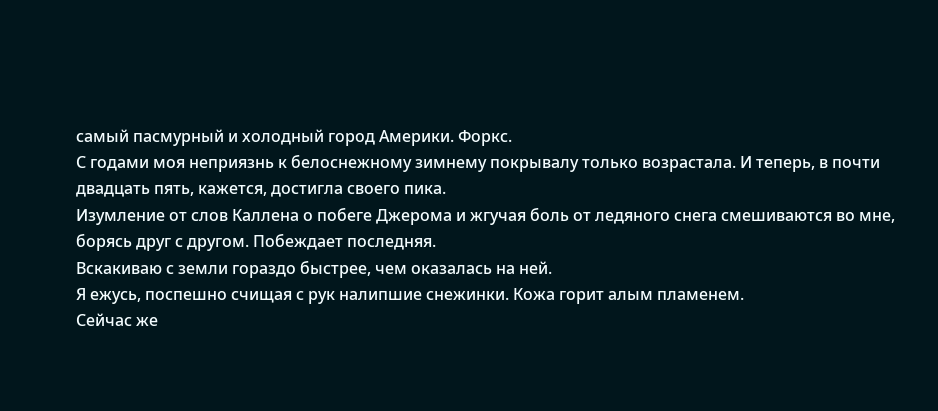самый пасмурный и холодный город Америки. Форкс.
С годами моя неприязнь к белоснежному зимнему покрывалу только возрастала. И теперь, в почти двадцать пять, кажется, достигла своего пика.
Изумление от слов Каллена о побеге Джерома и жгучая боль от ледяного снега смешиваются во мне, борясь друг с другом. Побеждает последняя.
Вскакиваю с земли гораздо быстрее, чем оказалась на ней.
Я ежусь, поспешно счищая с рук налипшие снежинки. Кожа горит алым пламенем.
Сейчас же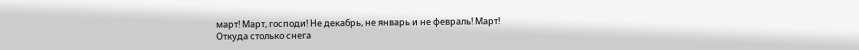март! Март, господи! Не декабрь, не январь и не февраль! Март!
Откуда столько снега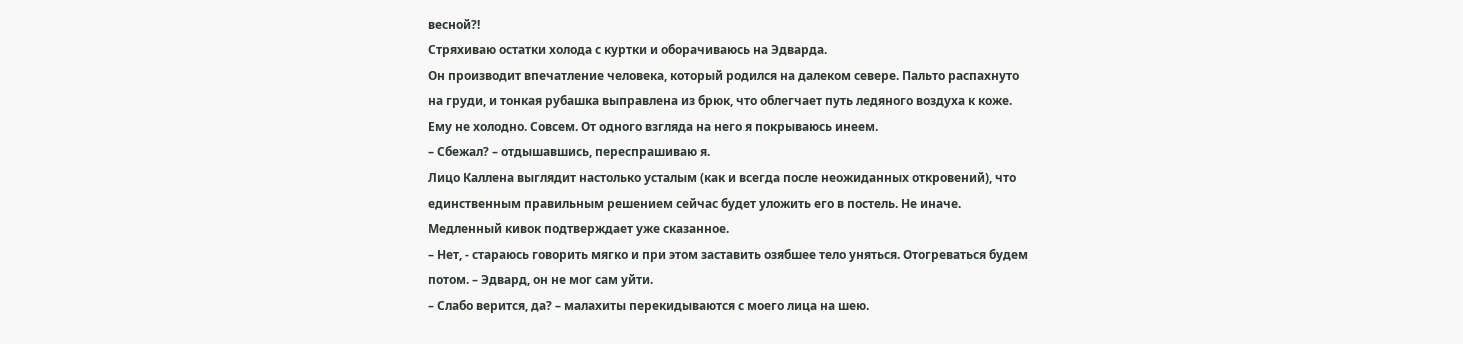весной?!
Стряхиваю остатки холода с куртки и оборачиваюсь на Эдварда.
Он производит впечатление человека, который родился на далеком севере. Пальто распахнуто на груди, и тонкая рубашка выправлена из брюк, что облегчает путь ледяного воздуха к коже. Ему не холодно. Совсем. От одного взгляда на него я покрываюсь инеем.
– Сбежал? – отдышавшись, переспрашиваю я.
Лицо Каллена выглядит настолько усталым (как и всегда после неожиданных откровений), что единственным правильным решением сейчас будет уложить его в постель. Не иначе.
Медленный кивок подтверждает уже сказанное.
– Нет, - стараюсь говорить мягко и при этом заставить озябшее тело уняться. Отогреваться будем потом. – Эдвард, он не мог сам уйти.
– Слабо верится, да? – малахиты перекидываются с моего лица на шею.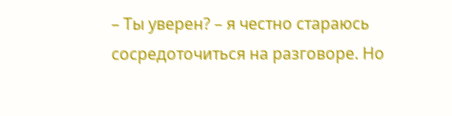– Ты уверен? – я честно стараюсь сосредоточиться на разговоре. Но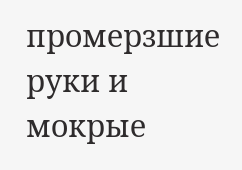промерзшие руки и мокрые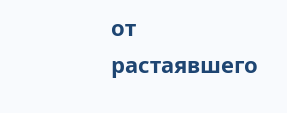от растаявшего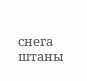снега штаны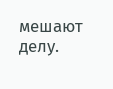мешают делу.